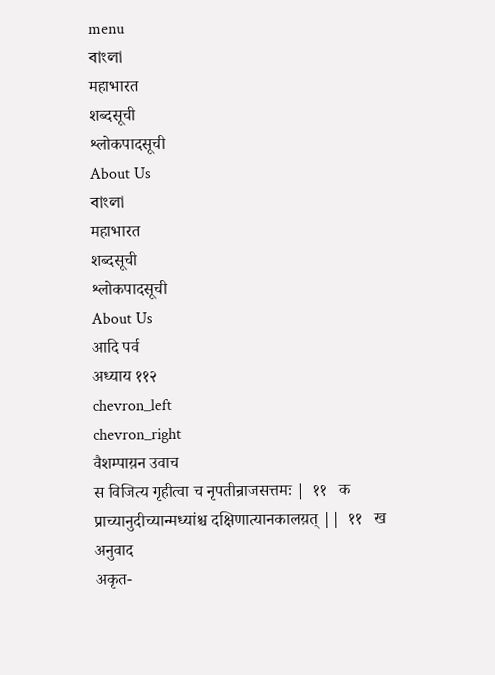menu
বাংলা
महाभारत
शब्दसूची
श्लोकपादसूची
About Us
বাংলা
महाभारत
शब्दसूची
श्लोकपादसूची
About Us
आदि पर्व
अध्याय ११२
chevron_left
chevron_right
वैशम्पाय़न उवाच
स विजित्य गृहीत्वा च नृपतीन्राजसत्तमः |  ११   क
प्राच्यानुदीच्यान्मध्यांश्च दक्षिणात्यानकालय़त् ||  ११   ख
अनुवाद
अकृत-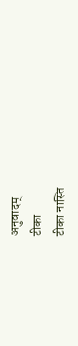अनुवादम्
टीका
टीका नास्ति